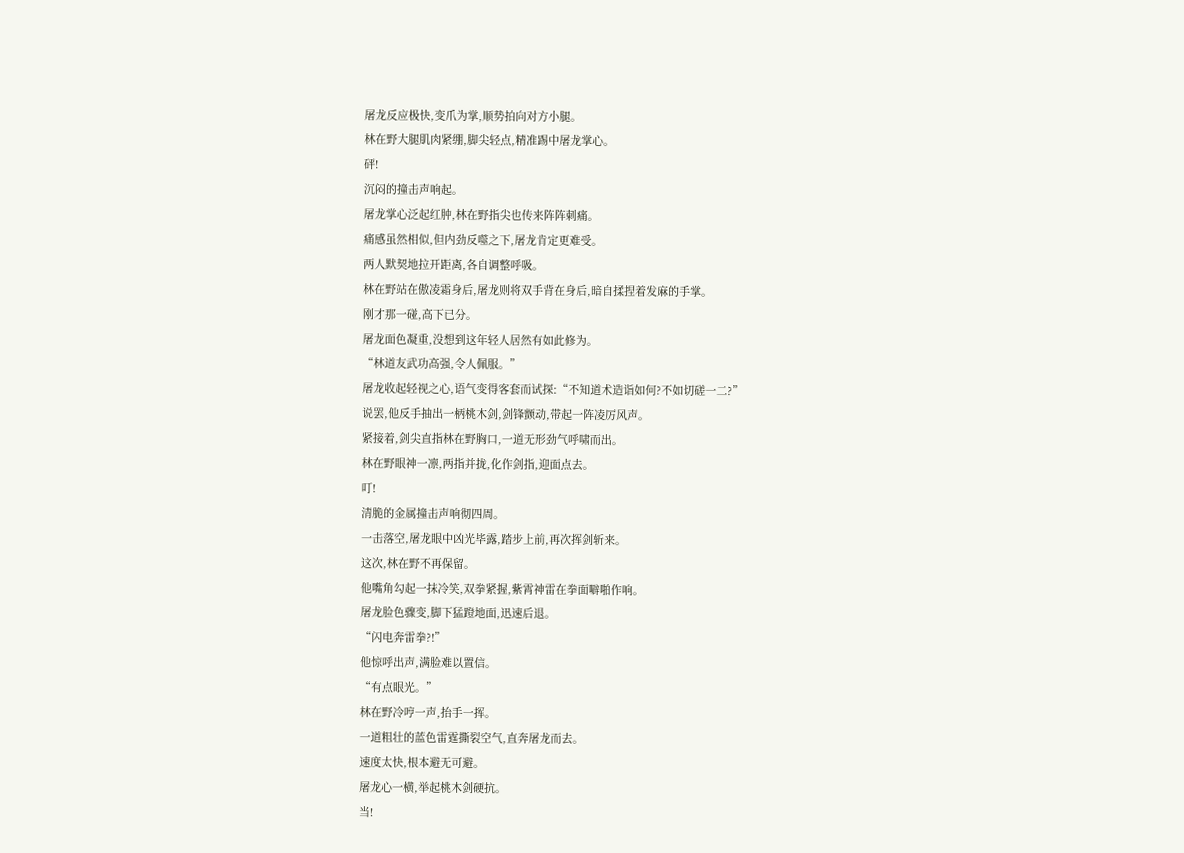屠龙反应极快,变爪为掌,顺势拍向对方小腿。
林在野大腿肌肉紧绷,脚尖轻点,精准踢中屠龙掌心。
砰!
沉闷的撞击声响起。
屠龙掌心泛起红肿,林在野指尖也传来阵阵刺痛。
痛感虽然相似,但内劲反噬之下,屠龙肯定更难受。
两人默契地拉开距离,各自调整呼吸。
林在野站在傲凌霜身后,屠龙则将双手背在身后,暗自揉捏着发麻的手掌。
刚才那一碰,高下已分。
屠龙面色凝重,没想到这年轻人居然有如此修为。
“林道友武功高强,令人佩服。”
屠龙收起轻视之心,语气变得客套而试探:“不知道术造诣如何?不如切磋一二?”
说罢,他反手抽出一柄桃木剑,剑锋颤动,带起一阵凌厉风声。
紧接着,剑尖直指林在野胸口,一道无形劲气呼啸而出。
林在野眼神一凛,两指并拢,化作剑指,迎面点去。
叮!
清脆的金属撞击声响彻四周。
一击落空,屠龙眼中凶光毕露,踏步上前,再次挥剑斩来。
这次,林在野不再保留。
他嘴角勾起一抹冷笑,双拳紧握,紫霄神雷在拳面噼啪作响。
屠龙脸色骤变,脚下猛蹬地面,迅速后退。
“闪电奔雷拳?!”
他惊呼出声,满脸难以置信。
“有点眼光。”
林在野冷哼一声,抬手一挥。
一道粗壮的蓝色雷霆撕裂空气,直奔屠龙而去。
速度太快,根本避无可避。
屠龙心一横,举起桃木剑硬抗。
当!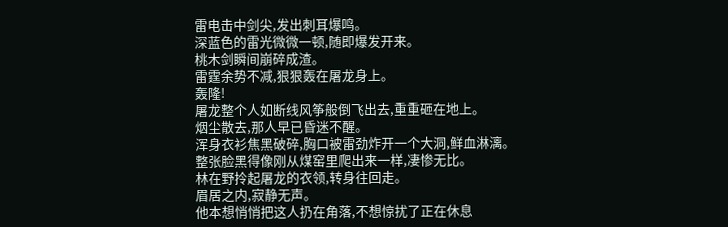雷电击中剑尖,发出刺耳爆鸣。
深蓝色的雷光微微一顿,随即爆发开来。
桃木剑瞬间崩碎成渣。
雷霆余势不减,狠狠轰在屠龙身上。
轰隆!
屠龙整个人如断线风筝般倒飞出去,重重砸在地上。
烟尘散去,那人早已昏迷不醒。
浑身衣衫焦黑破碎,胸口被雷劲炸开一个大洞,鲜血淋漓。
整张脸黑得像刚从煤窑里爬出来一样,凄惨无比。
林在野拎起屠龙的衣领,转身往回走。
眉居之内,寂静无声。
他本想悄悄把这人扔在角落,不想惊扰了正在休息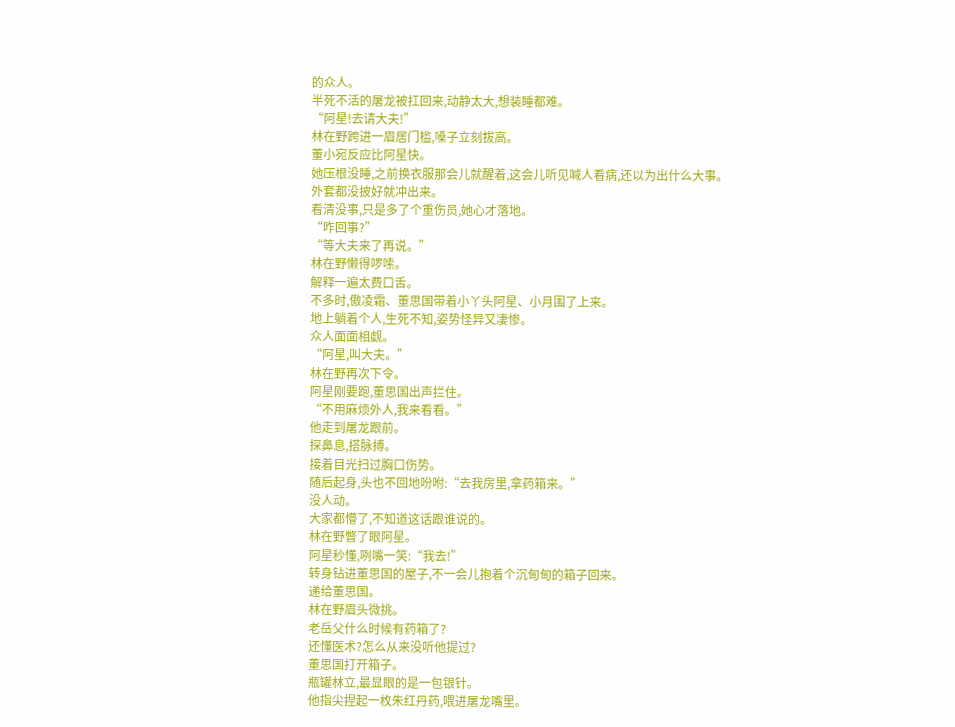的众人。
半死不活的屠龙被扛回来,动静太大,想装睡都难。
“阿星!去请大夫!”
林在野跨进一眉居门槛,嗓子立刻拔高。
董小宛反应比阿星快。
她压根没睡,之前换衣服那会儿就醒着,这会儿听见喊人看病,还以为出什么大事。
外套都没披好就冲出来。
看清没事,只是多了个重伤员,她心才落地。
“咋回事?”
“等大夫来了再说。”
林在野懒得啰嗦。
解释一遍太费口舌。
不多时,傲凌霜、董思国带着小丫头阿星、小月围了上来。
地上躺着个人,生死不知,姿势怪异又凄惨。
众人面面相觑。
“阿星,叫大夫。”
林在野再次下令。
阿星刚要跑,董思国出声拦住。
“不用麻烦外人,我来看看。”
他走到屠龙跟前。
探鼻息,搭脉搏。
接着目光扫过胸口伤势。
随后起身,头也不回地吩咐:“去我房里,拿药箱来。”
没人动。
大家都懵了,不知道这话跟谁说的。
林在野瞥了眼阿星。
阿星秒懂,咧嘴一笑:“我去!”
转身钻进董思国的屋子,不一会儿抱着个沉甸甸的箱子回来。
递给董思国。
林在野眉头微挑。
老岳父什么时候有药箱了?
还懂医术?怎么从来没听他提过?
董思国打开箱子。
瓶罐林立,最显眼的是一包银针。
他指尖捏起一枚朱红丹药,喂进屠龙嘴里。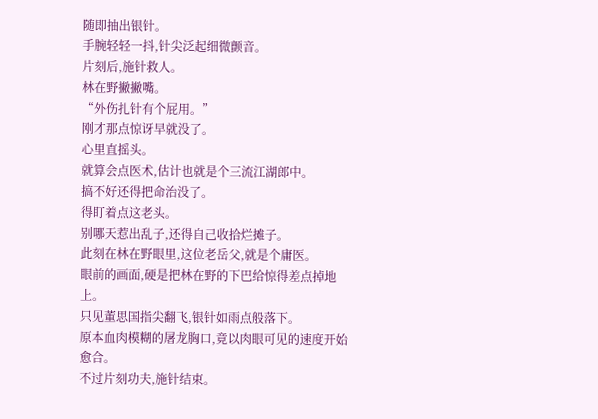随即抽出银针。
手腕轻轻一抖,针尖泛起细微颤音。
片刻后,施针救人。
林在野撇撇嘴。
“外伤扎针有个屁用。”
刚才那点惊讶早就没了。
心里直摇头。
就算会点医术,估计也就是个三流江湖郎中。
搞不好还得把命治没了。
得盯着点这老头。
别哪天惹出乱子,还得自己收拾烂摊子。
此刻在林在野眼里,这位老岳父,就是个庸医。
眼前的画面,硬是把林在野的下巴给惊得差点掉地上。
只见董思国指尖翻飞,银针如雨点般落下。
原本血肉模糊的屠龙胸口,竟以肉眼可见的速度开始愈合。
不过片刻功夫,施针结束。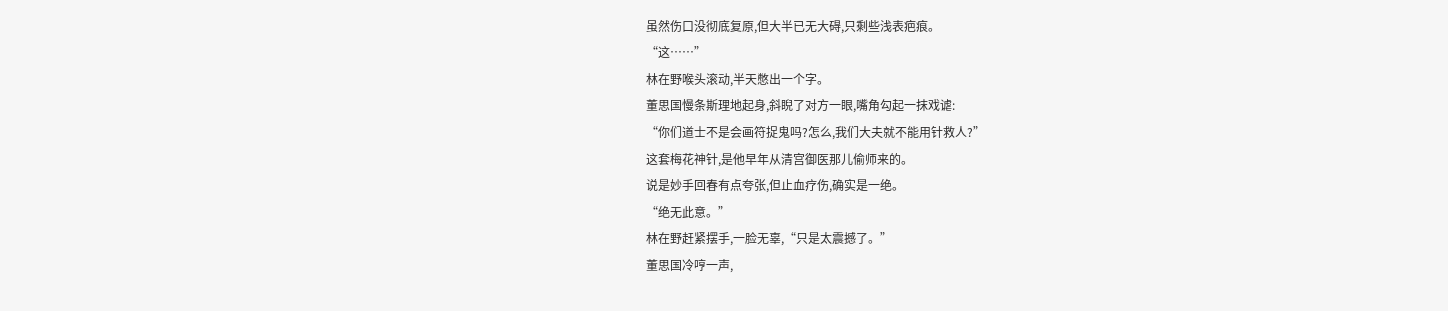虽然伤口没彻底复原,但大半已无大碍,只剩些浅表疤痕。
“这……”
林在野喉头滚动,半天憋出一个字。
董思国慢条斯理地起身,斜睨了对方一眼,嘴角勾起一抹戏谑:
“你们道士不是会画符捉鬼吗?怎么,我们大夫就不能用针救人?”
这套梅花神针,是他早年从清宫御医那儿偷师来的。
说是妙手回春有点夸张,但止血疗伤,确实是一绝。
“绝无此意。”
林在野赶紧摆手,一脸无辜,“只是太震撼了。”
董思国冷哼一声,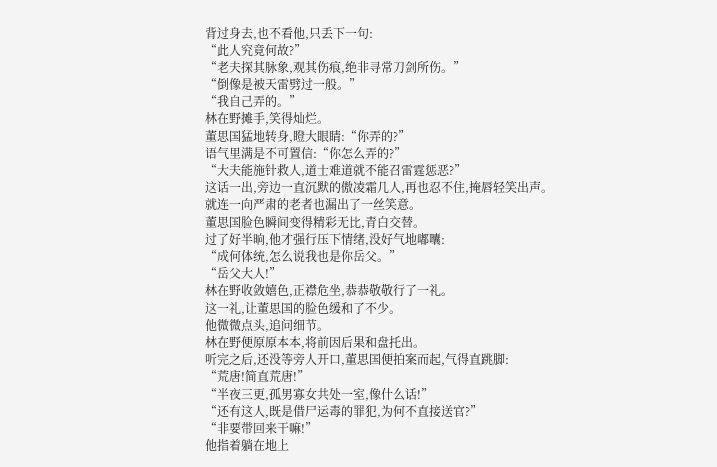背过身去,也不看他,只丢下一句:
“此人究竟何故?”
“老夫探其脉象,观其伤痕,绝非寻常刀剑所伤。”
“倒像是被天雷劈过一般。”
“我自己弄的。”
林在野摊手,笑得灿烂。
董思国猛地转身,瞪大眼睛:“你弄的?”
语气里满是不可置信:“你怎么弄的?”
“大夫能施针救人,道士难道就不能召雷霆惩恶?”
这话一出,旁边一直沉默的傲凌霜几人,再也忍不住,掩唇轻笑出声。
就连一向严肃的老者也漏出了一丝笑意。
董思国脸色瞬间变得精彩无比,青白交替。
过了好半晌,他才强行压下情绪,没好气地嘟囔:
“成何体统,怎么说我也是你岳父。”
“岳父大人!”
林在野收敛嬉色,正襟危坐,恭恭敬敬行了一礼。
这一礼,让董思国的脸色缓和了不少。
他微微点头,追问细节。
林在野便原原本本,将前因后果和盘托出。
听完之后,还没等旁人开口,董思国便拍案而起,气得直跳脚:
“荒唐!简直荒唐!”
“半夜三更,孤男寡女共处一室,像什么话!”
“还有这人,既是借尸运毒的罪犯,为何不直接送官?”
“非要带回来干嘛!”
他指着躺在地上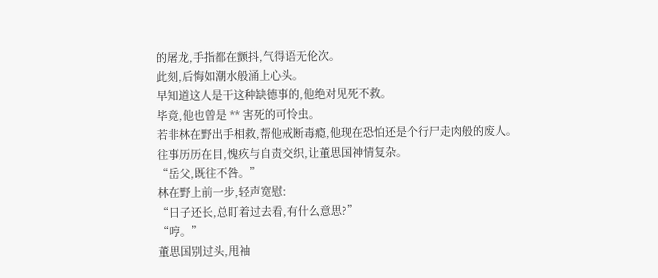的屠龙,手指都在颤抖,气得语无伦次。
此刻,后悔如潮水般涌上心头。
早知道这人是干这种缺德事的,他绝对见死不救。
毕竟,他也曾是 ** 害死的可怜虫。
若非林在野出手相救,帮他戒断毒瘾,他现在恐怕还是个行尸走肉般的废人。
往事历历在目,愧疚与自责交织,让董思国神情复杂。
“岳父,既往不咎。”
林在野上前一步,轻声宽慰:
“日子还长,总盯着过去看,有什么意思?”
“哼。”
董思国别过头,甩袖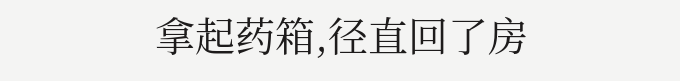拿起药箱,径直回了房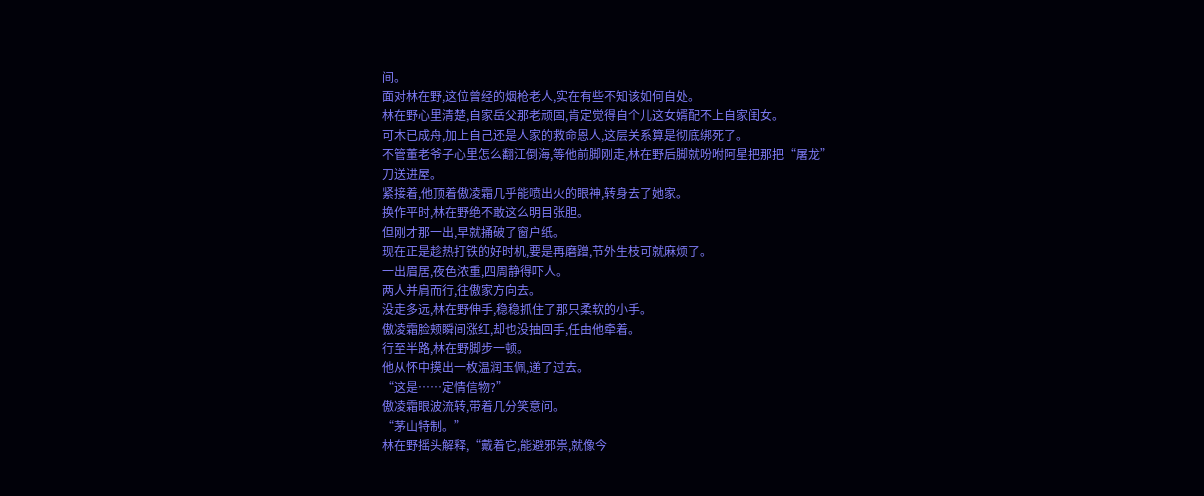间。
面对林在野,这位曾经的烟枪老人,实在有些不知该如何自处。
林在野心里清楚,自家岳父那老顽固,肯定觉得自个儿这女婿配不上自家闺女。
可木已成舟,加上自己还是人家的救命恩人,这层关系算是彻底绑死了。
不管董老爷子心里怎么翻江倒海,等他前脚刚走,林在野后脚就吩咐阿星把那把“屠龙”
刀送进屋。
紧接着,他顶着傲凌霜几乎能喷出火的眼神,转身去了她家。
换作平时,林在野绝不敢这么明目张胆。
但刚才那一出,早就捅破了窗户纸。
现在正是趁热打铁的好时机,要是再磨蹭,节外生枝可就麻烦了。
一出眉居,夜色浓重,四周静得吓人。
两人并肩而行,往傲家方向去。
没走多远,林在野伸手,稳稳抓住了那只柔软的小手。
傲凌霜脸颊瞬间涨红,却也没抽回手,任由他牵着。
行至半路,林在野脚步一顿。
他从怀中摸出一枚温润玉佩,递了过去。
“这是……定情信物?”
傲凌霜眼波流转,带着几分笑意问。
“茅山特制。”
林在野摇头解释,“戴着它,能避邪祟,就像今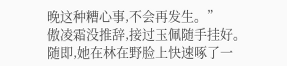晚这种糟心事,不会再发生。”
傲凌霜没推辞,接过玉佩随手挂好。
随即,她在林在野脸上快速啄了一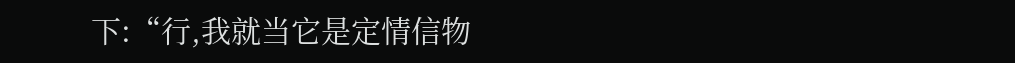下:“行,我就当它是定情信物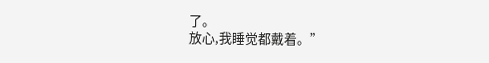了。
放心,我睡觉都戴着。”